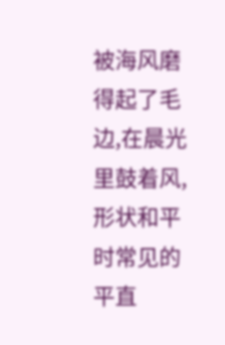被海风磨得起了毛边,在晨光里鼓着风,形状和平时常见的平直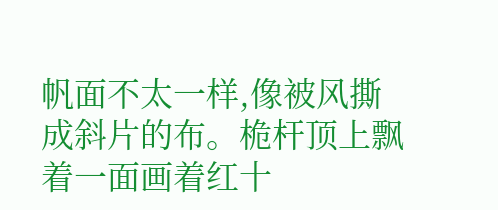帆面不太一样,像被风撕成斜片的布。桅杆顶上飘着一面画着红十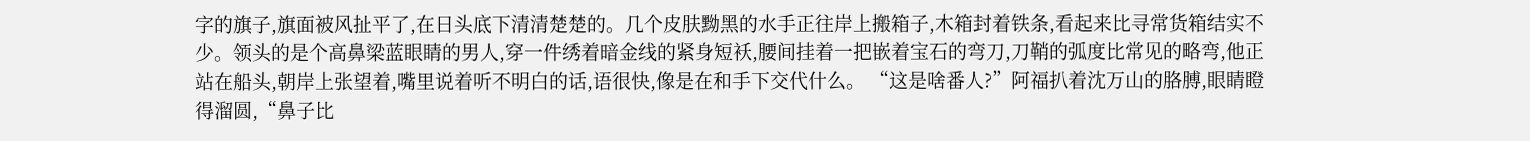字的旗子,旗面被风扯平了,在日头底下清清楚楚的。几个皮肤黝黑的水手正往岸上搬箱子,木箱封着铁条,看起来比寻常货箱结实不少。领头的是个高鼻梁蓝眼睛的男人,穿一件绣着暗金线的紧身短袄,腰间挂着一把嵌着宝石的弯刀,刀鞘的弧度比常见的略弯,他正站在船头,朝岸上张望着,嘴里说着听不明白的话,语很快,像是在和手下交代什么。 “这是啥番人?”阿福扒着沈万山的胳膊,眼睛瞪得溜圆,“鼻子比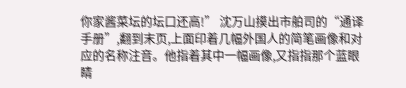你家酱菜坛的坛口还高!” 沈万山摸出市舶司的“通译手册”,翻到末页,上面印着几幅外国人的简笔画像和对应的名称注音。他指着其中一幅画像,又指指那个蓝眼睛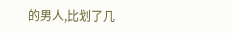的男人,比划了几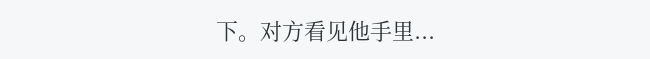下。对方看见他手里...